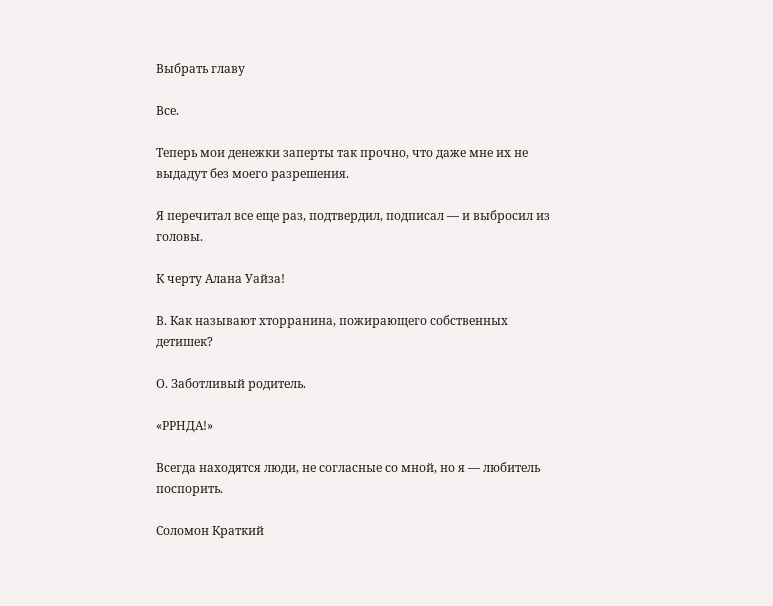Выбрать главу

Все.

Теперь мои денежки заперты так прочно, что даже мне их не выдадут без моего разрешения.

Я перечитал все еще раз, подтвердил, подписал — и выбросил из головы.

К черту Алана Уайза!

В. Как называют хторранина, пожирающего собственных детишек?

О. Заботливый родитель.

«РРНДА!»

Всегда находятся люди, не согласные со мной, но я — любитель поспорить.

Соломон Краткий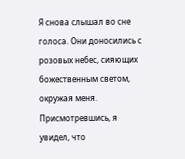Я снова слышал во сне голоса. Они доносились с розовых небес, сияющих божественным светом, окружая меня. Присмотревшись, я увидел, что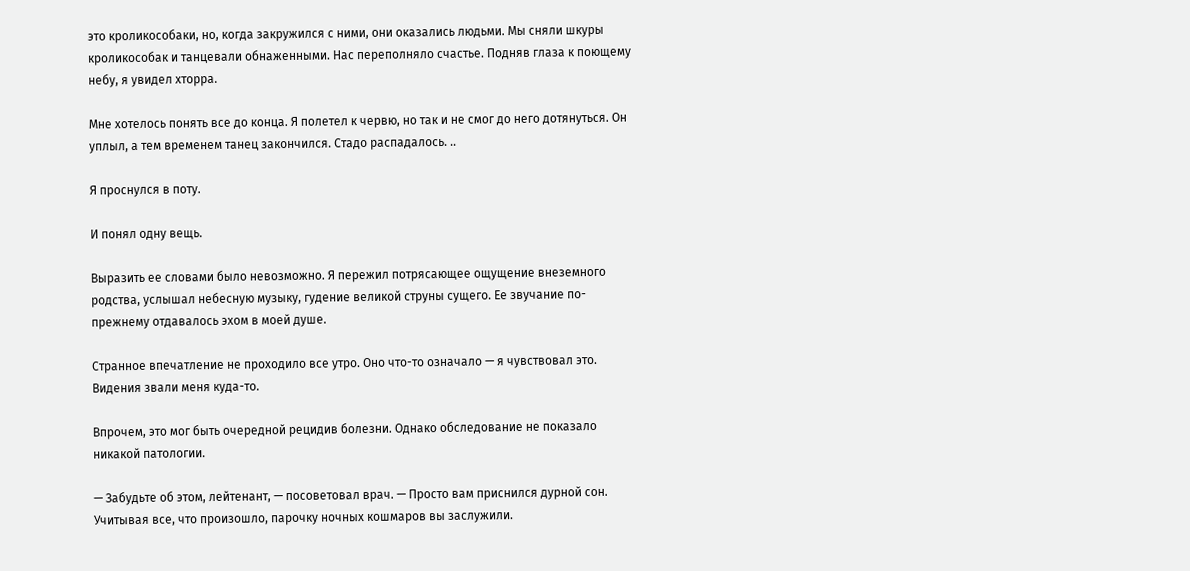это кроликособаки, но, когда закружился с ними, они оказались людьми. Мы сняли шкуры кроликособак и танцевали обнаженными. Нас переполняло счастье. Подняв глаза к поющему небу, я увидел хторра.

Мне хотелось понять все до конца. Я полетел к червю, но так и не смог до него дотянуться. Он уплыл, а тем временем танец закончился. Стадо распадалось. ..

Я проснулся в поту.

И понял одну вещь.

Выразить ее словами было невозможно. Я пережил потрясающее ощущение внеземного родства, услышал небесную музыку, гудение великой струны сущего. Ее звучание по-прежнему отдавалось эхом в моей душе.

Странное впечатление не проходило все утро. Оно что-то означало — я чувствовал это. Видения звали меня куда-то.

Впрочем, это мог быть очередной рецидив болезни. Однако обследование не показало никакой патологии.

— Забудьте об этом, лейтенант, — посоветовал врач. — Просто вам приснился дурной сон. Учитывая все, что произошло, парочку ночных кошмаров вы заслужили.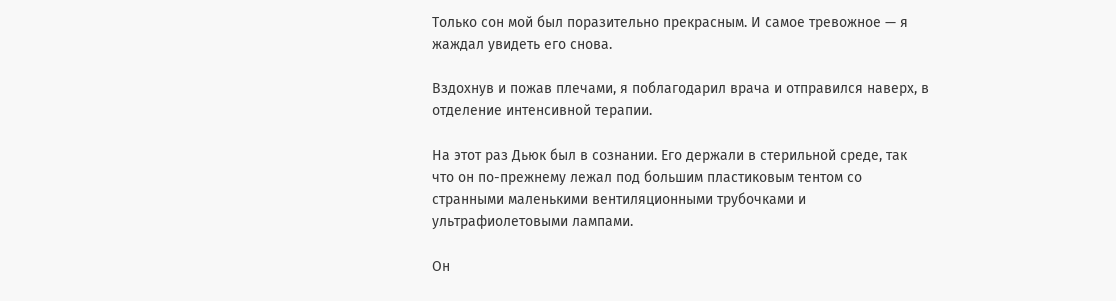Только сон мой был поразительно прекрасным. И самое тревожное — я жаждал увидеть его снова.

Вздохнув и пожав плечами, я поблагодарил врача и отправился наверх, в отделение интенсивной терапии.

На этот раз Дьюк был в сознании. Его держали в стерильной среде, так что он по-прежнему лежал под большим пластиковым тентом со странными маленькими вентиляционными трубочками и ультрафиолетовыми лампами.

Он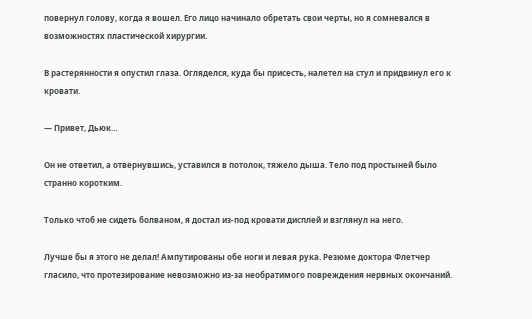повернул голову, когда я вошел. Его лицо начинало обретать свои черты, но я сомневался в возможностях пластической хирургии.

В растерянности я опустил глаза. Огляделся, куда бы присесть, налетел на стул и придвинул его к кровати.

— Привет, Дьюк…

Он не ответил, а отвернувшись, уставился в потолок, тяжело дыша. Тело под простыней было странно коротким.

Только чтоб не сидеть болваном, я достал из-под кровати дисплей и взглянул на него.

Лучше бы я этого не делал! Ампутированы обе ноги и левая рука. Резюме доктора Флетчер гласило, что протезирование невозможно из-за необратимого повреждения нервных окончаний.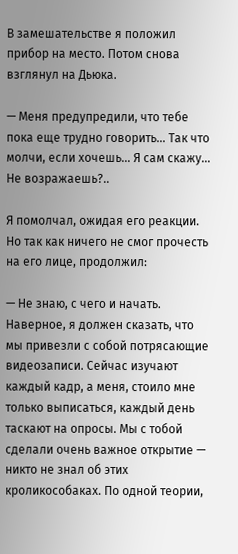В замешательстве я положил прибор на место. Потом снова взглянул на Дьюка.

— Меня предупредили, что тебе пока еще трудно говорить… Так что молчи, если хочешь… Я сам скажу… Не возражаешь?..

Я помолчал, ожидая его реакции. Но так как ничего не смог прочесть на его лице, продолжил:

— Не знаю, с чего и начать. Наверное, я должен сказать, что мы привезли с собой потрясающие видеозаписи. Сейчас изучают каждый кадр, а меня, стоило мне только выписаться, каждый день таскают на опросы. Мы с тобой сделали очень важное открытие — никто не знал об этих кроликособаках. По одной теории,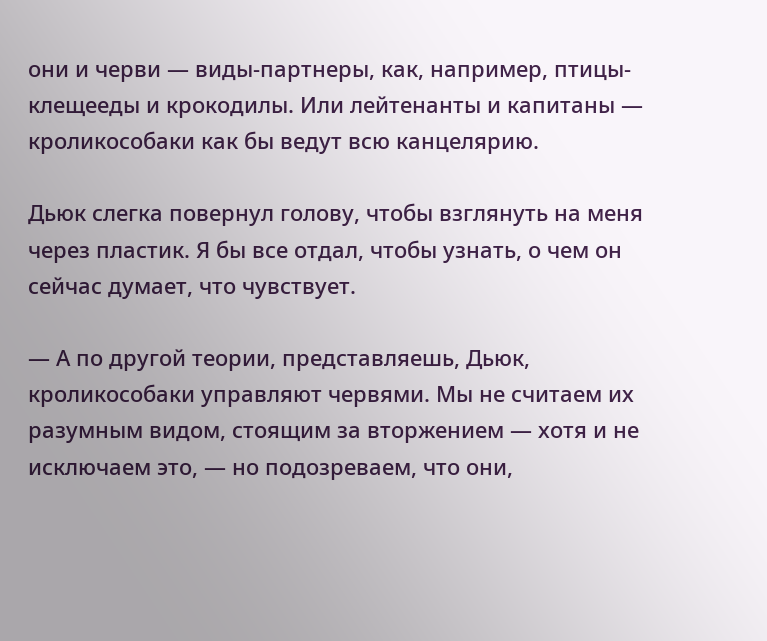они и черви — виды-партнеры, как, например, птицы-клещееды и крокодилы. Или лейтенанты и капитаны — кроликособаки как бы ведут всю канцелярию.

Дьюк слегка повернул голову, чтобы взглянуть на меня через пластик. Я бы все отдал, чтобы узнать, о чем он сейчас думает, что чувствует.

— А по другой теории, представляешь, Дьюк, кроликособаки управляют червями. Мы не считаем их разумным видом, стоящим за вторжением — хотя и не исключаем это, — но подозреваем, что они,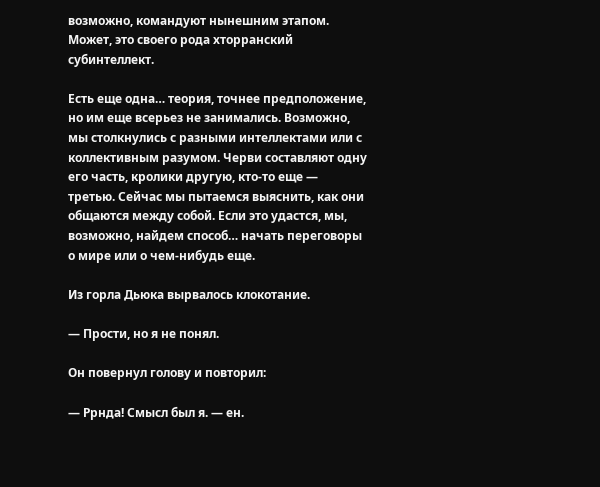возможно, командуют нынешним этапом. Может, это своего рода хторранский субинтеллект.

Есть еще одна… теория, точнее предположение, но им еще всерьез не занимались. Возможно, мы столкнулись с разными интеллектами или с коллективным разумом. Черви составляют одну его часть, кролики другую, кто-то еще — третью. Сейчас мы пытаемся выяснить, как они общаются между собой. Если это удастся, мы, возможно, найдем способ… начать переговоры о мире или о чем-нибудь еще.

Из горла Дьюка вырвалось клокотание.

— Прости, но я не понял.

Он повернул голову и повторил:

— Ррнда! Смысл был я. — ен.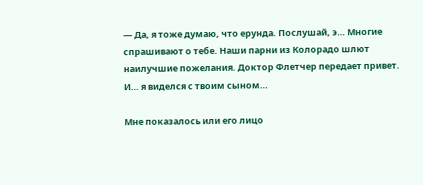— Да, я тоже думаю, что ерунда. Послушай, э… Многие спрашивают о тебе. Наши парни из Колорадо шлют наилучшие пожелания. Доктор Флетчер передает привет. И… я виделся с твоим сыном…

Мне показалось или его лицо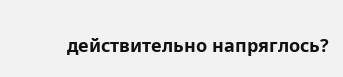действительно напряглось?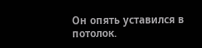Он опять уставился в потолок.